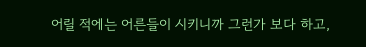어릴 적에는 어른들이 시키니까 그런가 보다 하고,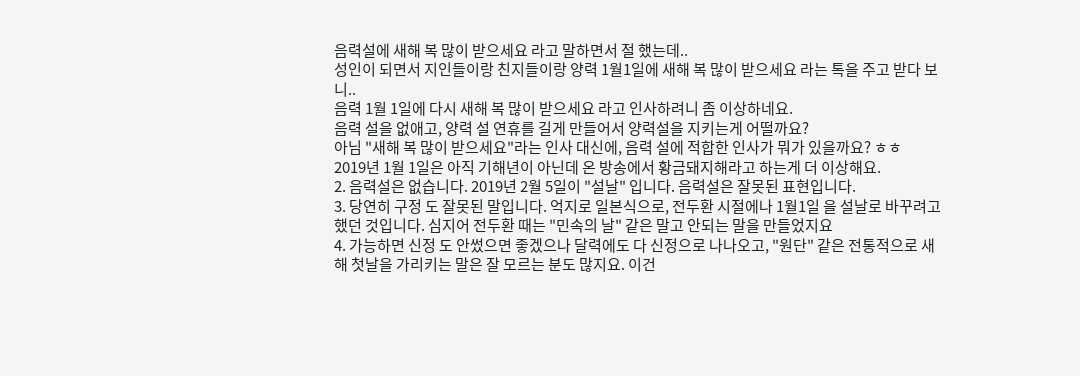음력설에 새해 복 많이 받으세요 라고 말하면서 절 했는데..
성인이 되면서 지인들이랑 친지들이랑 양력 1월1일에 새해 복 많이 받으세요 라는 톡을 주고 받다 보니..
음력 1월 1일에 다시 새해 복 많이 받으세요 라고 인사하려니 좀 이상하네요.
음력 설을 없애고, 양력 설 연휴를 길게 만들어서 양력설을 지키는게 어떨까요?
아님 "새해 복 많이 받으세요"라는 인사 대신에, 음력 설에 적합한 인사가 뭐가 있을까요? ㅎㅎ
2019년 1월 1일은 아직 기해년이 아닌데 온 방송에서 황금돼지해라고 하는게 더 이상해요.
2. 음력설은 없습니다. 2019년 2월 5일이 "설날" 입니다. 음력설은 잘못된 표현입니다.
3. 당연히 구정 도 잘못된 말입니다. 억지로 일본식으로, 전두환 시절에나 1월1일 을 설날로 바꾸려고 했던 것입니다. 심지어 전두환 때는 "민속의 날" 같은 말고 안되는 말을 만들었지요
4. 가능하면 신정 도 안썼으면 좋겠으나 달력에도 다 신정으로 나나오고, "원단" 같은 전통적으로 새해 첫날을 가리키는 말은 잘 모르는 분도 많지요. 이건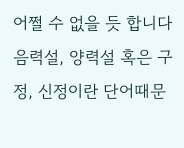어쩔 수 없을 듯 합니다
음력설, 양력설 혹은 구정, 신정이란 단어때문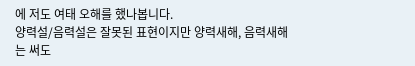에 저도 여태 오해를 했나봅니다.
양력설/음력설은 잘못된 표현이지만 양력새해, 음력새해는 써도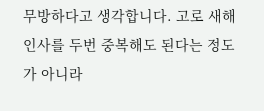무방하다고 생각합니다. 고로 새해 인사를 두번 중복해도 된다는 정도가 아니라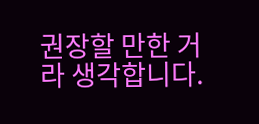권장할 만한 거라 생각합니다.